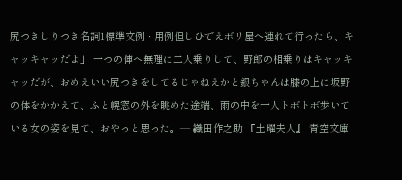尻つきしりつき名詞1標準文例 · 用例但しひでえボリ屋へ連れて行ったら、キャッキャッだよ」 一つの俥へ無理に二人乗りして、野郎の相乗りはキャッキャッだが、おめえいい尻つきをしてるじゃねえかと銀ちゃんは膝の上に坂野の体をかかえて、ふと幌窓の外を眺めた途端、雨の中を一人トボトボ歩いている女の姿を見て、おやっと思った。— 織田作之助 『土曜夫人』 青空文庫